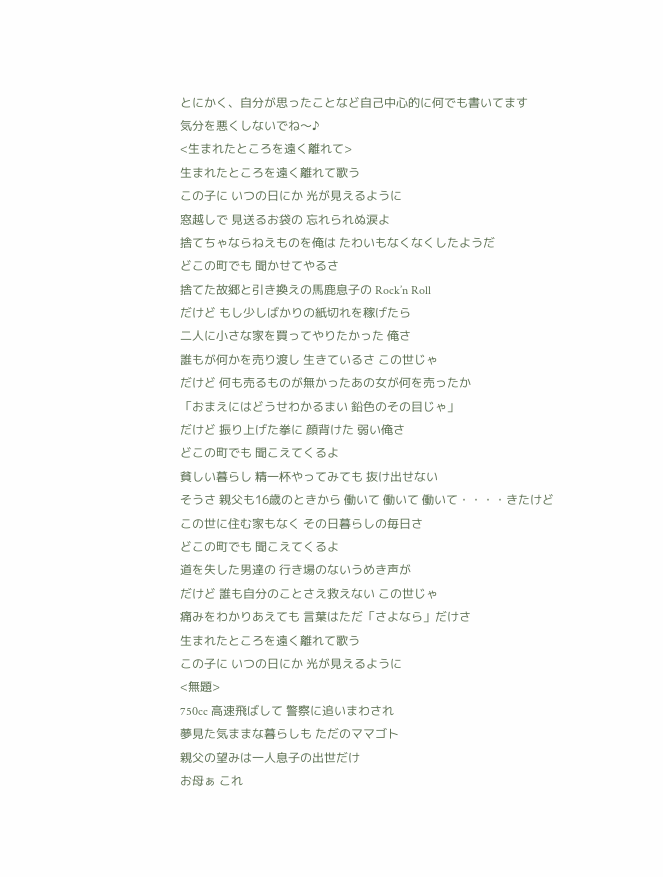とにかく、自分が思ったことなど自己中心的に何でも書いてます
気分を悪くしないでね〜♪
<生まれたところを遠く離れて>
生まれたところを遠く離れて歌う
この子に いつの日にか 光が見えるように
窓越しで 見送るお袋の 忘れられぬ涙よ
捨てちゃならねえものを俺は たわいもなくなくしたようだ
どこの町でも 聞かせてやるさ
捨てた故郷と引き換えの馬鹿息子の Rock’n Roll
だけど もし少しばかりの紙切れを稼げたら
二人に小さな家を買ってやりたかった 俺さ
誰もが何かを売り渡し 生きているさ この世じゃ
だけど 何も売るものが無かったあの女が何を売ったか
「おまえにはどうせわかるまい 鉛色のその目じゃ」
だけど 振り上げた拳に 顔背けた 弱い俺さ
どこの町でも 聞こえてくるよ
貧しい暮らし 精一杯やってみても 抜け出せない
そうさ 親父も16歳のときから 働いて 働いて 働いて・・・・きたけど
この世に住む家もなく その日暮らしの毎日さ
どこの町でも 聞こえてくるよ
道を失した男達の 行き場のないうめき声が
だけど 誰も自分のことさえ救えない この世じゃ
痛みをわかりあえても 言葉はただ「さよなら」だけさ
生まれたところを遠く離れて歌う
この子に いつの日にか 光が見えるように
<無題>
750cc 高速飛ばして 警察に追いまわされ
夢見た気ままな暮らしも ただのママゴト
親父の望みは一人息子の出世だけ
お母ぁ これ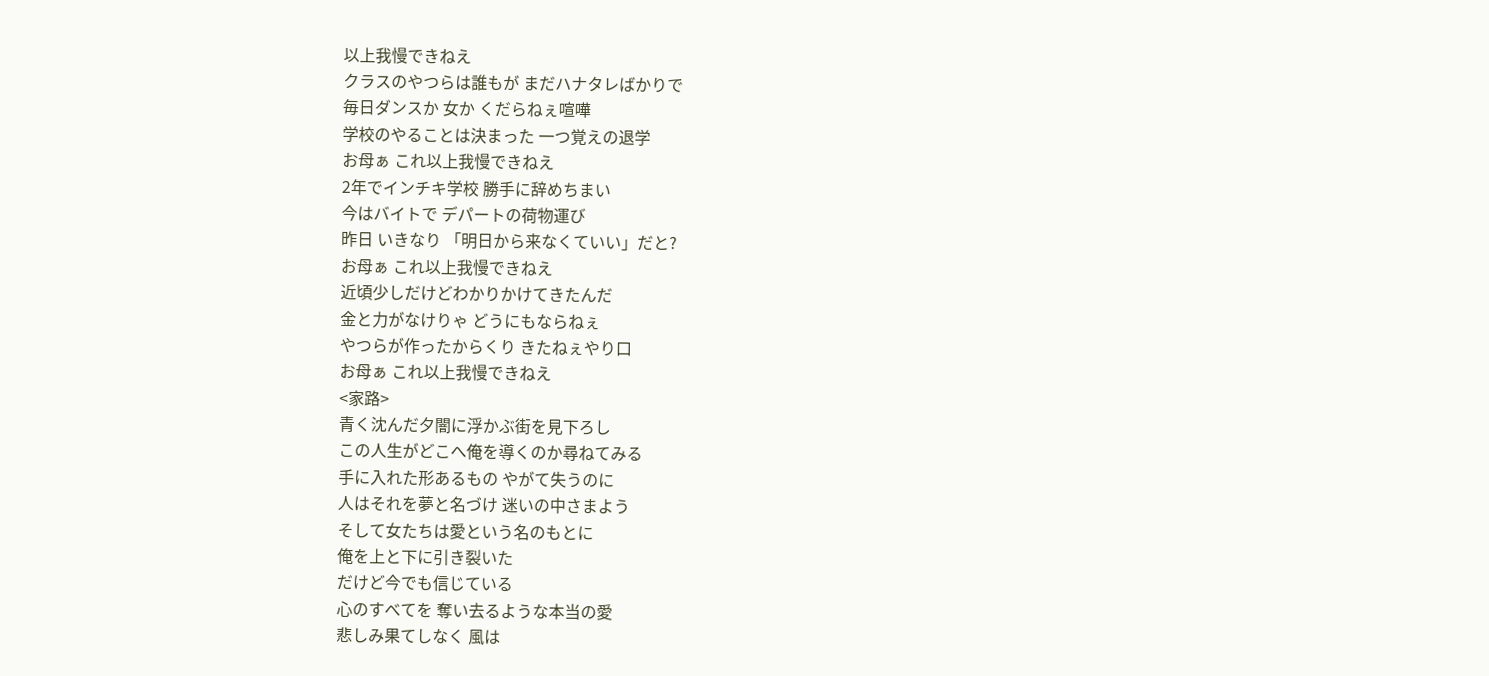以上我慢できねえ
クラスのやつらは誰もが まだハナタレばかりで
毎日ダンスか 女か くだらねぇ喧嘩
学校のやることは決まった 一つ覚えの退学
お母ぁ これ以上我慢できねえ
2年でインチキ学校 勝手に辞めちまい
今はバイトで デパートの荷物運び
昨日 いきなり 「明日から来なくていい」だと?
お母ぁ これ以上我慢できねえ
近頃少しだけどわかりかけてきたんだ
金と力がなけりゃ どうにもならねぇ
やつらが作ったからくり きたねぇやり口
お母ぁ これ以上我慢できねえ
<家路>
青く沈んだ夕闇に浮かぶ街を見下ろし
この人生がどこへ俺を導くのか尋ねてみる
手に入れた形あるもの やがて失うのに
人はそれを夢と名づけ 迷いの中さまよう
そして女たちは愛という名のもとに
俺を上と下に引き裂いた
だけど今でも信じている
心のすべてを 奪い去るような本当の愛
悲しみ果てしなく 風は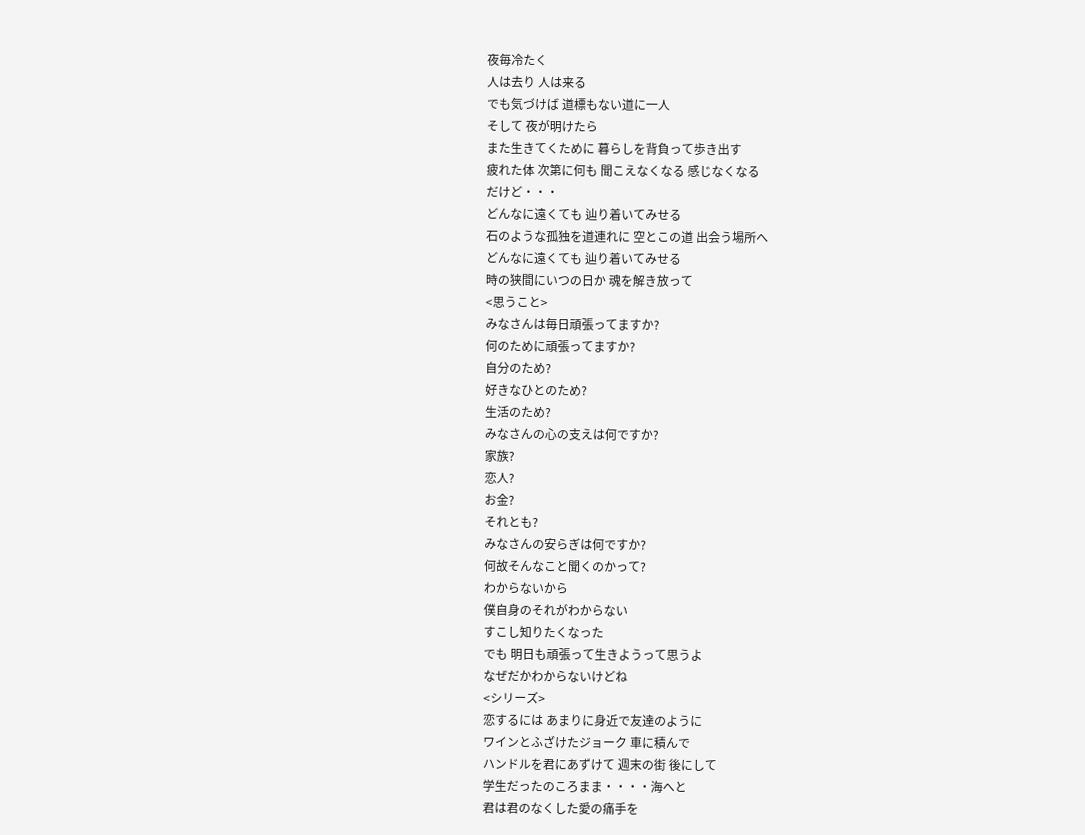夜毎冷たく
人は去り 人は来る
でも気づけば 道標もない道に一人
そして 夜が明けたら
また生きてくために 暮らしを背負って歩き出す
疲れた体 次第に何も 聞こえなくなる 感じなくなる
だけど・・・
どんなに遠くても 辿り着いてみせる
石のような孤独を道連れに 空とこの道 出会う場所へ
どんなに遠くても 辿り着いてみせる
時の狭間にいつの日か 魂を解き放って
<思うこと>
みなさんは毎日頑張ってますか?
何のために頑張ってますか?
自分のため?
好きなひとのため?
生活のため?
みなさんの心の支えは何ですか?
家族?
恋人?
お金?
それとも?
みなさんの安らぎは何ですか?
何故そんなこと聞くのかって?
わからないから
僕自身のそれがわからない
すこし知りたくなった
でも 明日も頑張って生きようって思うよ
なぜだかわからないけどね
<シリーズ>
恋するには あまりに身近で友達のように
ワインとふざけたジョーク 車に積んで
ハンドルを君にあずけて 週末の街 後にして
学生だったのころまま・・・・海へと
君は君のなくした愛の痛手を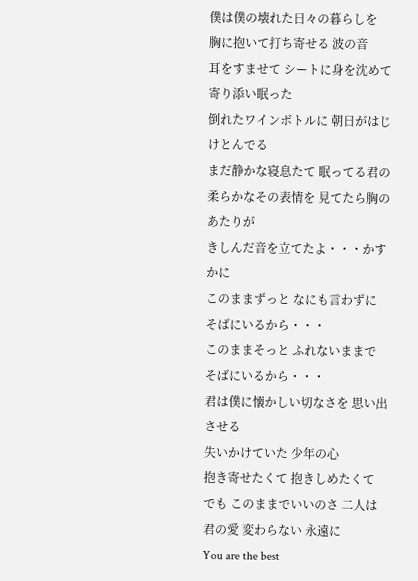僕は僕の壊れた日々の暮らしを
胸に抱いて打ち寄せる 波の音
耳をすませて シートに身を沈めて
寄り添い眠った
倒れたワインボトルに 朝日がはじけとんでる
まだ静かな寝息たて 眠ってる君の
柔らかなその表情を 見てたら胸のあたりが
きしんだ音を立てたよ・・・かすかに
このままずっと なにも言わずに
そばにいるから・・・
このままそっと ふれないままで
そばにいるから・・・
君は僕に懐かしい切なさを 思い出させる
失いかけていた 少年の心
抱き寄せたくて 抱きしめたくて
でも このままでいいのさ 二人は
君の愛 変わらない 永遠に
You are the best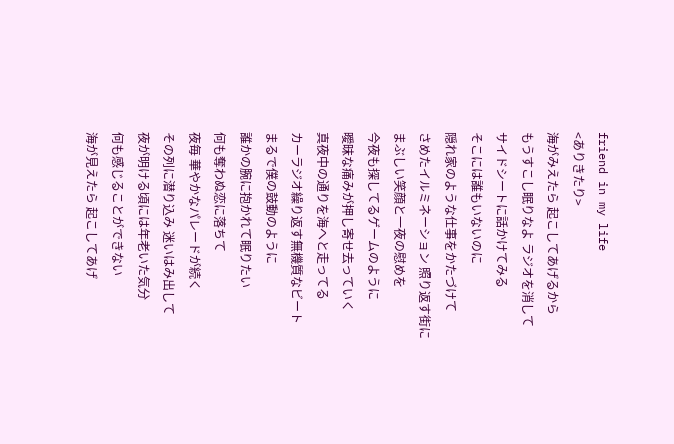friend in my life
<ありきたり>
海がみえたら 起こしてあげるから
もうすこし眠りなよ ラジオを消して
サイドシートに話かけてみる
そこには誰もいないのに
隠れ家のような仕事をかたづけて
さめたイルミネーション 照り返す街に
まぶしい笑顔と一夜の慰めを
今夜も探してるゲームのように
曖昧な痛みが押し寄せ去っていく
真夜中の通りを海へと走ってる
カーラジオ繰り返す無機質なビート
まるで僕の鼓動のように
誰かの腕に抱かれて眠りたい
何も奪わぬ恋に落ちて
夜毎 華やかなパレードが続く
その列に潜り込み 迷いはみ出して
夜が明ける頃には年老いた気分
何も感じることができない
海が見えたら 起こしてあげ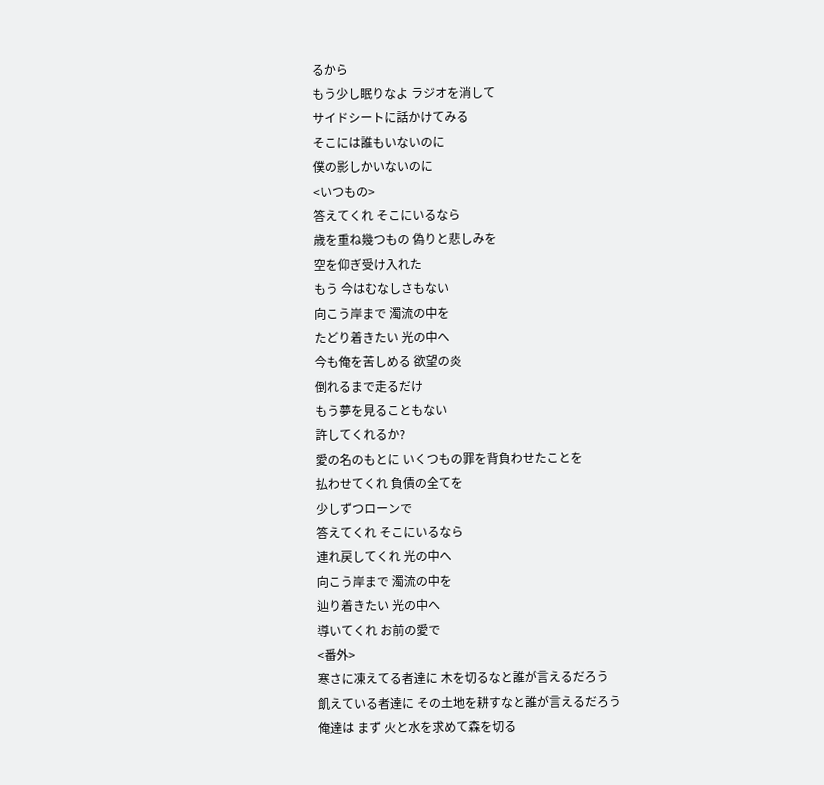るから
もう少し眠りなよ ラジオを消して
サイドシートに話かけてみる
そこには誰もいないのに
僕の影しかいないのに
<いつもの>
答えてくれ そこにいるなら
歳を重ね幾つもの 偽りと悲しみを
空を仰ぎ受け入れた
もう 今はむなしさもない
向こう岸まで 濁流の中を
たどり着きたい 光の中へ
今も俺を苦しめる 欲望の炎
倒れるまで走るだけ
もう夢を見ることもない
許してくれるか?
愛の名のもとに いくつもの罪を背負わせたことを
払わせてくれ 負債の全てを
少しずつローンで
答えてくれ そこにいるなら
連れ戻してくれ 光の中へ
向こう岸まで 濁流の中を
辿り着きたい 光の中へ
導いてくれ お前の愛で
<番外>
寒さに凍えてる者達に 木を切るなと誰が言えるだろう
飢えている者達に その土地を耕すなと誰が言えるだろう
俺達は まず 火と水を求めて森を切る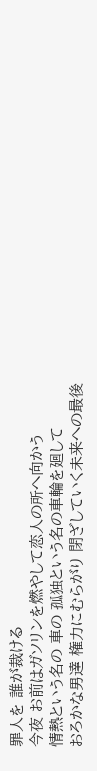罪人を 誰が裁ける
今夜 お前はガソリンを燃やして恋人の所へ向かう
情熱という名の 車の 孤独という名の車輪を廻して
おろかな男達 権力にむらがり 閉ざしていく未来への最後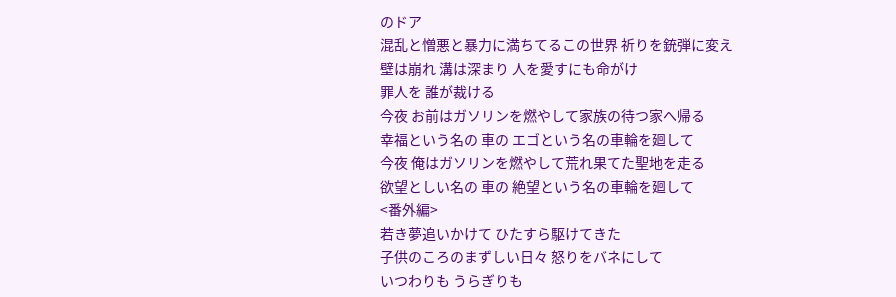のドア
混乱と憎悪と暴力に満ちてるこの世界 祈りを銃弾に変え
壁は崩れ 溝は深まり 人を愛すにも命がけ
罪人を 誰が裁ける
今夜 お前はガソリンを燃やして家族の待つ家へ帰る
幸福という名の 車の エゴという名の車輪を廻して
今夜 俺はガソリンを燃やして荒れ果てた聖地を走る
欲望としい名の 車の 絶望という名の車輪を廻して
<番外編>
若き夢追いかけて ひたすら駆けてきた
子供のころのまずしい日々 怒りをバネにして
いつわりも うらぎりも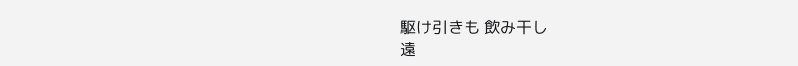駆け引きも 飲み干し
遠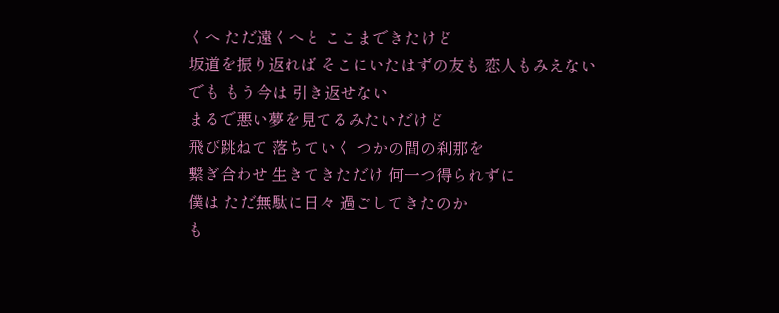くへ ただ遠くへと ここまできたけど
坂道を振り返れば そこにいたはずの友も 恋人もみえない
でも もう今は 引き返せない
まるで悪い夢を見てるみたいだけど
飛び跳ねて 落ちていく つかの間の刹那を
繋ぎ合わせ 生きてきただけ 何一つ得られずに
僕は ただ無駄に日々 過ごしてきたのか
も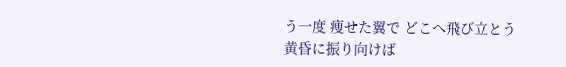う一度 痩せた翼で どこへ飛び立とう
黄昏に振り向けば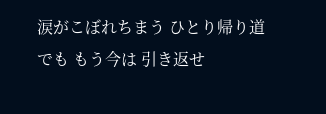涙がこぼれちまう ひとり帰り道
でも もう今は 引き返せ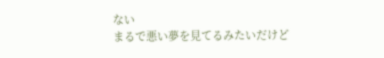ない
まるで悪い夢を見てるみたいだけど